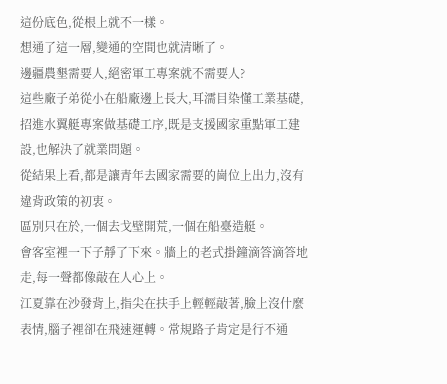這份底色,從根上就不一樣。
想通了這一層,變通的空間也就清晰了。
邊疆農墾需要人,絕密軍工專案就不需要人?
這些廠子弟從小在船廠邊上長大,耳濡目染懂工業基礎,招進水翼艇專案做基礎工序,既是支援國家重點軍工建設,也解決了就業問題。
從結果上看,都是讓青年去國家需要的崗位上出力,沒有違背政策的初衷。
區別只在於,一個去戈壁開荒,一個在船臺造艇。
會客室裡一下子靜了下來。牆上的老式掛鐘滴答滴答地走,每一聲都像敲在人心上。
江夏靠在沙發背上,指尖在扶手上輕輕敲著,臉上沒什麼表情,腦子裡卻在飛速運轉。常規路子肯定是行不通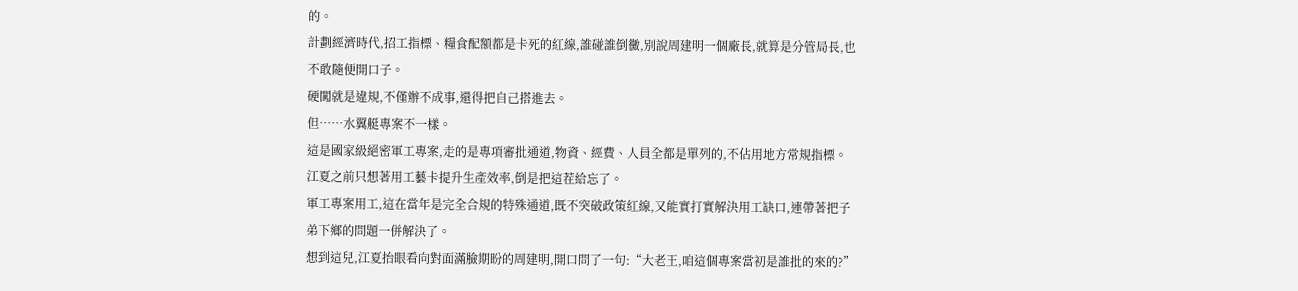的。
計劃經濟時代,招工指標、糧食配額都是卡死的紅線,誰碰誰倒黴,別說周建明一個廠長,就算是分管局長,也不敢隨便開口子。
硬闖就是違規,不僅辦不成事,還得把自己搭進去。
但……水翼艇專案不一樣。
這是國家級絕密軍工專案,走的是專項審批通道,物資、經費、人員全都是單列的,不佔用地方常規指標。
江夏之前只想著用工藝卡提升生產效率,倒是把這茬給忘了。
軍工專案用工,這在當年是完全合規的特殊通道,既不突破政策紅線,又能實打實解決用工缺口,連帶著把子弟下鄉的問題一併解決了。
想到這兒,江夏抬眼看向對面滿臉期盼的周建明,開口問了一句:“大老王,咱這個專案當初是誰批的來的?”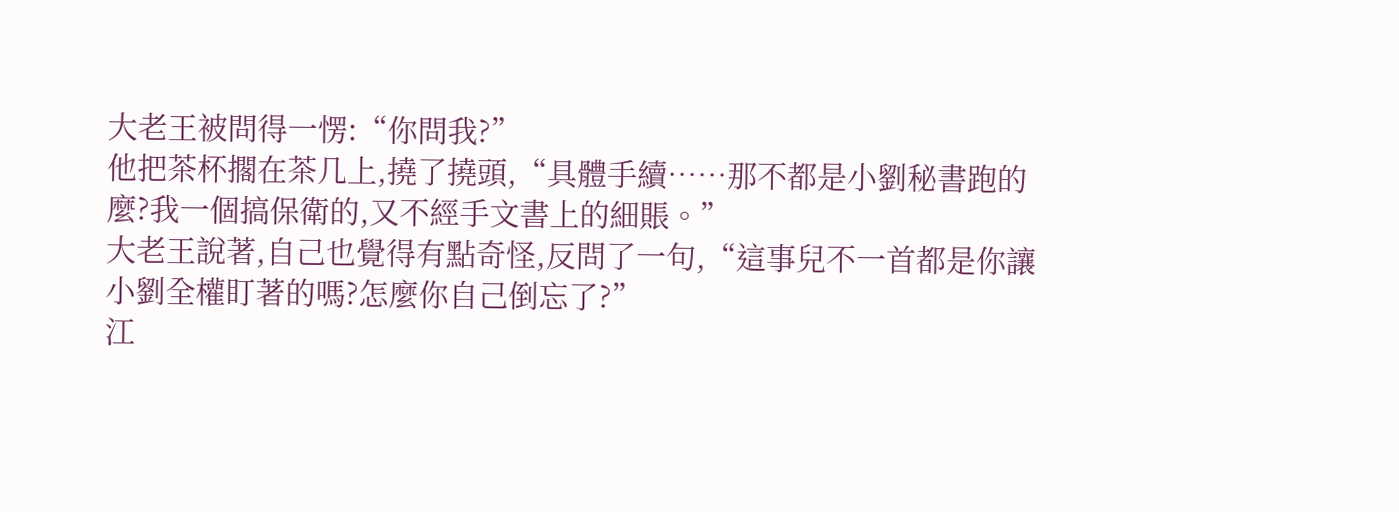大老王被問得一愣:“你問我?”
他把茶杯擱在茶几上,撓了撓頭,“具體手續……那不都是小劉秘書跑的麼?我一個搞保衛的,又不經手文書上的細賬。”
大老王說著,自己也覺得有點奇怪,反問了一句,“這事兒不一首都是你讓小劉全權盯著的嗎?怎麼你自己倒忘了?”
江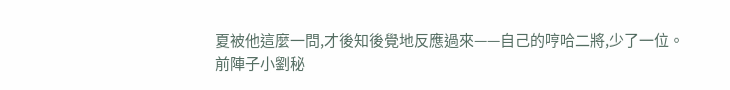夏被他這麼一問,才後知後覺地反應過來——自己的哼哈二將,少了一位。
前陣子小劉秘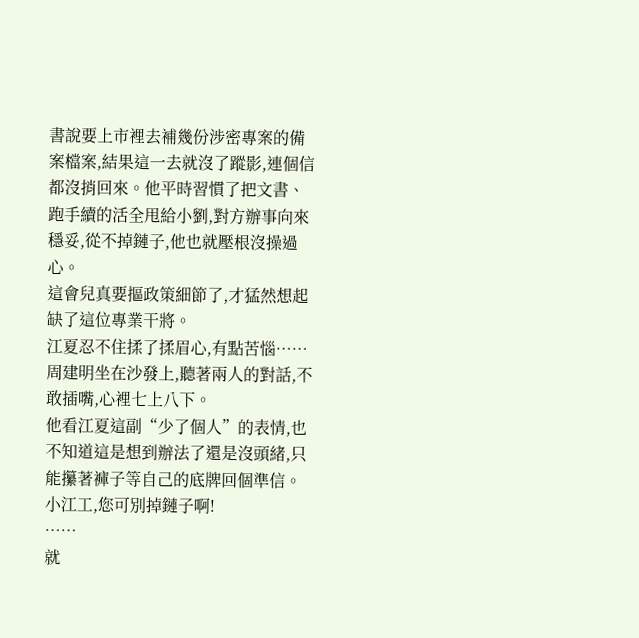書說要上市裡去補幾份涉密專案的備案檔案,結果這一去就沒了蹤影,連個信都沒捎回來。他平時習慣了把文書、跑手續的活全甩給小劉,對方辦事向來穩妥,從不掉鏈子,他也就壓根沒操過心。
這會兒真要摳政策細節了,才猛然想起缺了這位專業干將。
江夏忍不住揉了揉眉心,有點苦惱……
周建明坐在沙發上,聽著兩人的對話,不敢插嘴,心裡七上八下。
他看江夏這副“少了個人”的表情,也不知道這是想到辦法了還是沒頭緒,只能攥著褲子等自己的底牌回個準信。
小江工,您可別掉鏈子啊!
……
就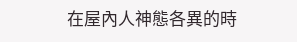在屋內人神態各異的時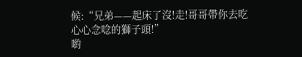候:“兄弟——起床了沒!走!哥哥帶你去吃心心念唸的獅子頭!”
喲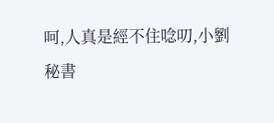呵,人真是經不住唸叨,小劉秘書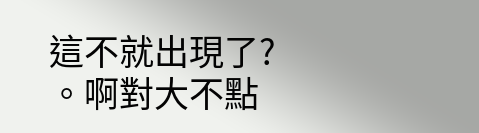這不就出現了?
。啊對大不點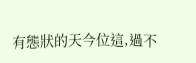有態狀的天今位這,過不